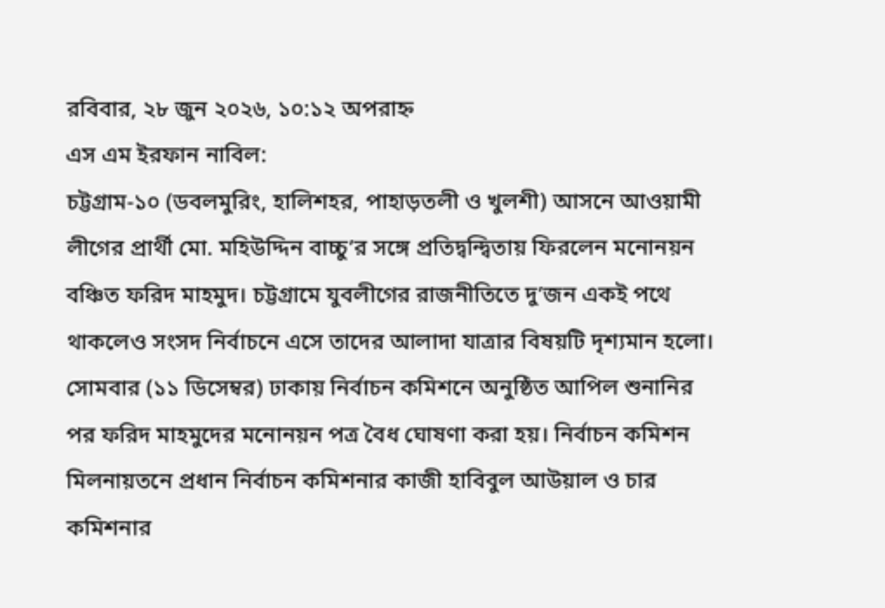রবিবার, ২৮ জুন ২০২৬, ১০:১২ অপরাহ্ন
এস এম ইরফান নাবিল:
চট্টগ্রাম-১০ (ডবলমুরিং, হালিশহর, পাহাড়তলী ও খুলশী) আসনে আওয়ামী লীগের প্রার্থী মো. মহিউদ্দিন বাচ্চু’র সঙ্গে প্রতিদ্বন্দ্বিতায় ফিরলেন মনোনয়ন বঞ্চিত ফরিদ মাহমুদ। চট্টগ্রামে যুবলীগের রাজনীতিতে দু’জন একই পথে থাকলেও সংসদ নির্বাচনে এসে তাদের আলাদা যাত্রার বিষয়টি দৃশ্যমান হলো।
সোমবার (১১ ডিসেম্বর) ঢাকায় নির্বাচন কমিশনে অনুষ্ঠিত আপিল শুনানির পর ফরিদ মাহমুদের মনোনয়ন পত্র বৈধ ঘোষণা করা হয়। নির্বাচন কমিশন মিলনায়তনে প্রধান নির্বাচন কমিশনার কাজী হাবিবুল আউয়াল ও চার কমিশনার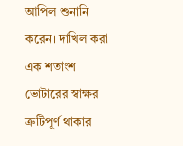আপিল শুনানি করেন। দাখিল করা এক শতাংশ ভোটারের স্বাক্ষর ত্রুটিপূর্ণ থাকার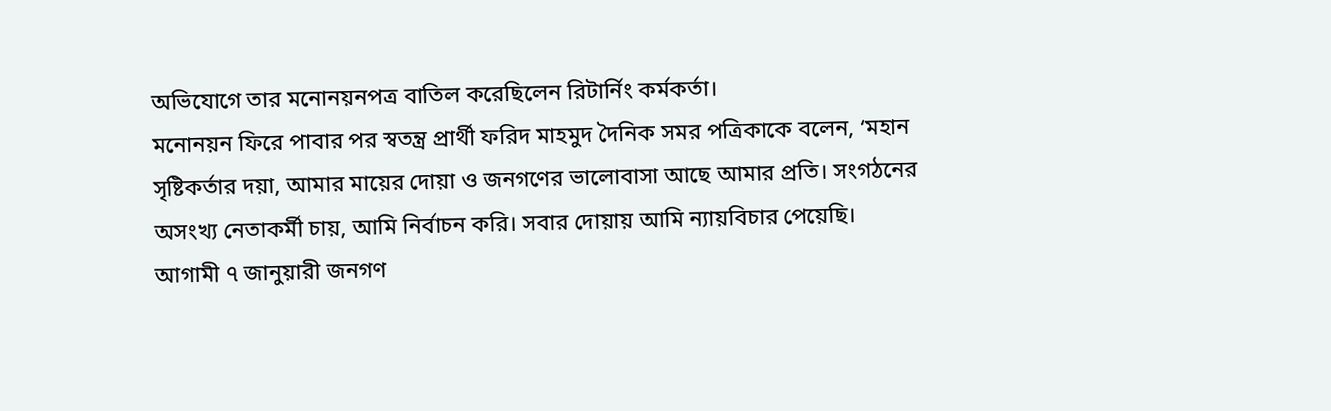অভিযোগে তার মনোনয়নপত্র বাতিল করেছিলেন রিটার্নিং কর্মকর্তা।
মনোনয়ন ফিরে পাবার পর স্বতন্ত্র প্রার্থী ফরিদ মাহমুদ দৈনিক সমর পত্রিকাকে বলেন, ‘মহান সৃষ্টিকর্তার দয়া, আমার মায়ের দোয়া ও জনগণের ভালোবাসা আছে আমার প্রতি। সংগঠনের অসংখ্য নেতাকর্মী চায়, আমি নির্বাচন করি। সবার দোয়ায় আমি ন্যায়বিচার পেয়েছি। আগামী ৭ জানুয়ারী জনগণ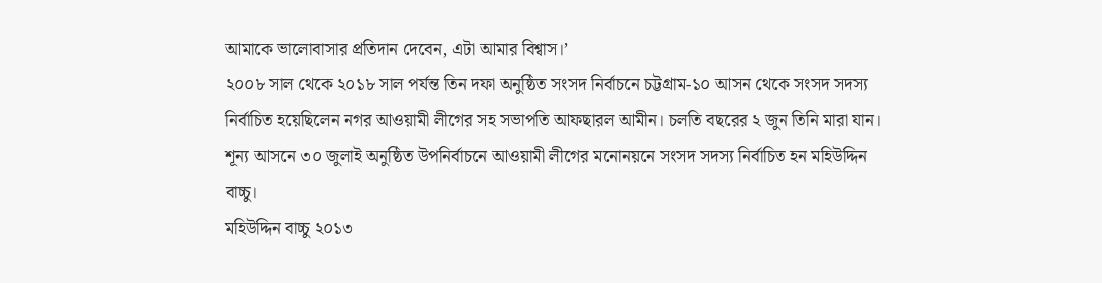আমাকে ভালোবাসার প্রতিদান দেবেন, এটা আমার বিশ্বাস।’
২০০৮ সাল থেকে ২০১৮ সাল পর্যন্ত তিন দফা অনুষ্ঠিত সংসদ নির্বাচনে চট্টগ্রাম-১০ আসন থেকে সংসদ সদস্য নির্বাচিত হয়েছিলেন নগর আওয়ামী লীগের সহ সভাপতি আফছারল আমীন। চলতি বছরের ২ জুন তিনি মারা যান। শূন্য আসনে ৩০ জুলাই অনুষ্ঠিত উপনির্বাচনে আওয়ামী লীগের মনোনয়নে সংসদ সদস্য নির্বাচিত হন মহিউদ্দিন বাচ্চু।
মহিউদ্দিন বাচ্চু ২০১৩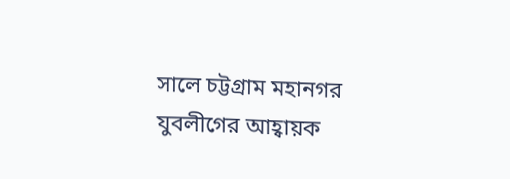সালে চট্টগ্রাম মহানগর যুবলীগের আহ্বায়ক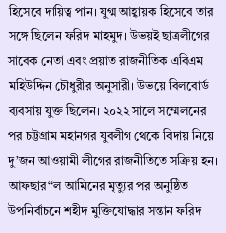হিসেবে দায়িত্ব পান। যুগ্ম আহ্বায়ক হিসেবে তার সঙ্গে ছিলেন ফরিদ মাহমুদ। উভয়ই ছাত্রলীগের সাবেক নেতা এবং প্রয়াত রাজনীতিক এবিএম মহিউদ্দিন চৌধুরীর অনুসারী। উভয়ে বিলবোর্ড ব্যবসায় যুক্ত ছিলেন। ২০২২ সালে সম্মেলনের পর চট্টগ্রাম মহানগর যুবলীগ থেকে বিদায় নিয়ে দু’জন আওয়ামী লীগের রাজনীতিতে সক্রিয় হন।
আফছার“ল আমিনের মৃত্যুর পর অনুষ্ঠিত উপনির্বাচনে শহীদ মুক্তিযোদ্ধার সন্তান ফরিদ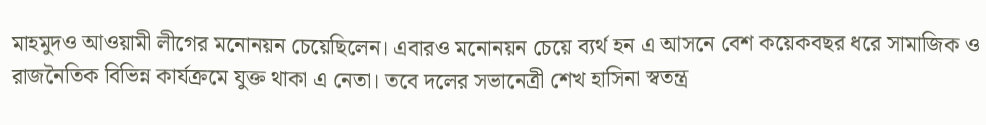মাহমুদও আওয়ামী লীগের মনোনয়ন চেয়েছিলেন। এবারও মনোনয়ন চেয়ে ব্যর্থ হন এ আসনে বেশ কয়েকবছর ধরে সামাজিক ও রাজনৈতিক বিভিন্ন কার্যক্রমে যুক্ত থাকা এ নেতা। তবে দলের সভানেত্রী শেখ হাসিনা স্বতন্ত্র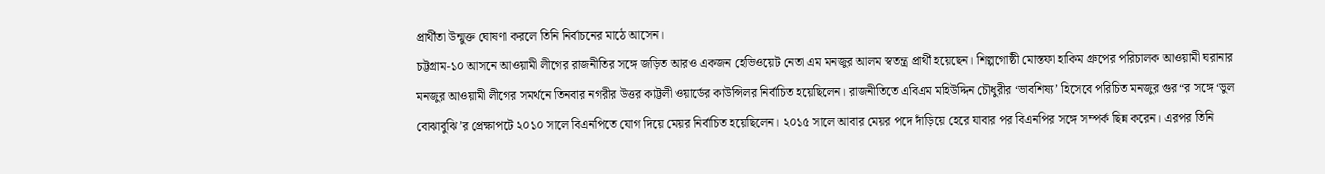প্রার্থীতা উন্মুক্ত ঘোষণা করলে তিনি নির্বাচনের মাঠে আসেন।
চট্টগ্রাম-১০ আসনে আওয়ামী লীগের রাজনীতির সঙ্গে জড়িত আরও একজন হেভিওয়েট নেতা এম মনজুর আলম স্বতন্ত্র প্রার্থী হয়েছেন। শিল্পগোষ্ঠী মোস্তফা হাকিম গ্রুপের পরিচালক আওয়ামী ঘরানার মনজুর আওয়ামী লীগের সমর্থনে তিনবার নগরীর উত্তর কাট্টলী ওয়ার্ডের কাউন্সিলর নির্বাচিত হয়েছিলেন। রাজনীতিতে এবিএম মহিউদ্দিন চৌধুরীর ‘ভাবশিষ্য’ হিসেবে পরিচিত মনজুর গুর“র সঙ্গে ‘ভুল বোঝাবুঝি’র প্রেক্ষাপটে ২০১০ সালে বিএনপিতে যোগ দিয়ে মেয়র নির্বাচিত হয়েছিলেন। ২০১৫ সালে আবার মেয়র পদে দাঁড়িয়ে হেরে যাবার পর বিএনপির সঙ্গে সম্পর্ক ছিন্ন করেন। এরপর তিনি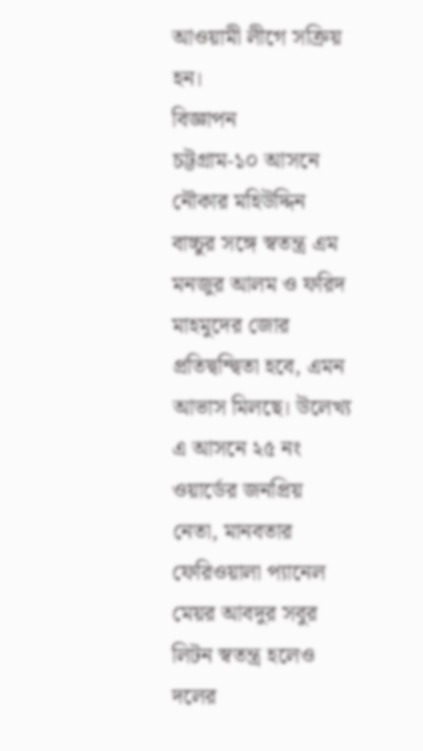আওয়ামী লীগে সক্রিয় হন।
বিজ্ঞাপন
চট্টগ্রাম-১০ আসনে নৌকার মহিউদ্দিন বাচ্চুর সঙ্গে স্বতন্ত্র এম মনজুর আলম ও ফরিদ মাহমুদের জোর প্রতিদ্বন্দ্বিতা হবে, এমন আভাস মিলছে। উলেখ্য এ আসনে ২৫ নং ওয়ার্ডের জনপ্রিয় নেতা, মানবতার ফেরিওয়ালা প্যানেল মেয়র আবদুর সবুর লিটন স্বতন্ত্র হলেও দলের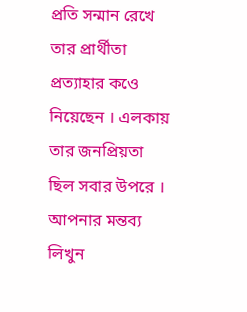প্রতি সন্মান রেখে তার প্রার্থীতা প্রত্যাহার কওে নিয়েছেন । এলকায় তার জনপ্রিয়তা ছিল সবার উপরে ।
আপনার মন্তব্য লিখুন